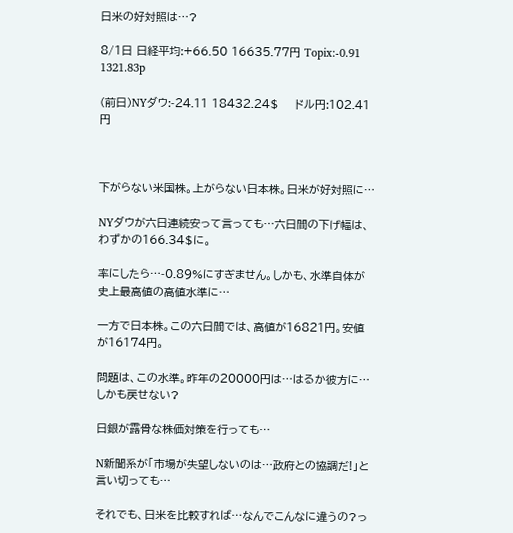日米の好対照は…?

8/1日 日経平均:+66.50 16635.77円 Topix:-0.91 1321.83p

(前日)NYダウ:-24.11 18432.24$    ドル円:102.41円



下がらない米国株。上がらない日本株。日米が好対照に…

NYダウが六日連続安って言っても…六日間の下げ幅は、わずかの166.34$に。

率にしたら…-0.89%にすぎません。しかも、水準自体が史上最高値の高値水準に…

一方で日本株。この六日間では、高値が16821円。安値が16174円。

問題は、この水準。昨年の20000円は…はるか彼方に…しかも戻せない?

日銀が露骨な株価対策を行っても…

N新聞系が「市場が失望しないのは…政府との協調だ!」と言い切っても…

それでも、日米を比較すれば…なんでこんなに違うの?っ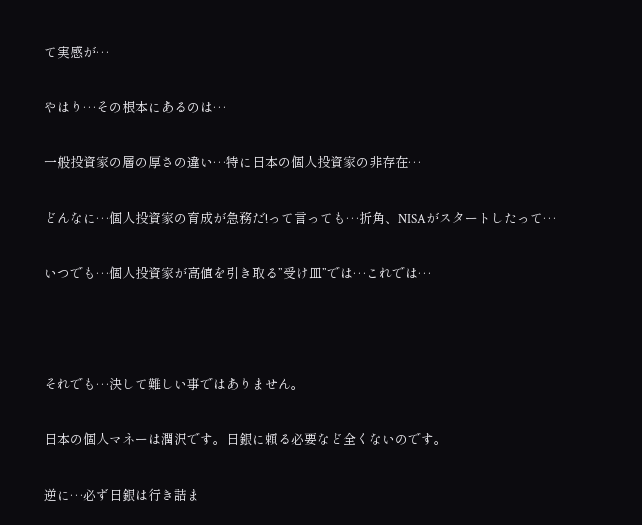て実感が…

やはり…その根本にあるのは…

一般投資家の層の厚さの違い…特に日本の個人投資家の非存在…

どんなに…個人投資家の育成が急務だ!って言っても…折角、NISAがスタートしたって…

いつでも…個人投資家が高値を引き取る”受け皿”では…これでは…



それでも…決して難しい事ではありません。

日本の個人マネーは潤沢です。日銀に頼る必要など全くないのです。

逆に…必ず日銀は行き詰ま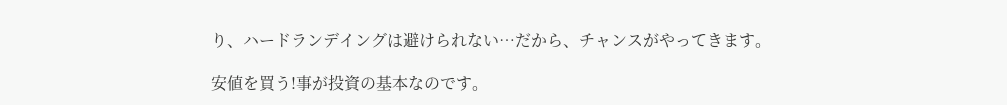り、ハードランデイングは避けられない…だから、チャンスがやってきます。

安値を買う!事が投資の基本なのです。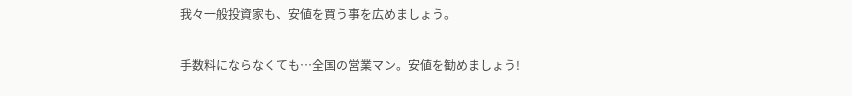我々一般投資家も、安値を買う事を広めましょう。

手数料にならなくても…全国の営業マン。安値を勧めましょう!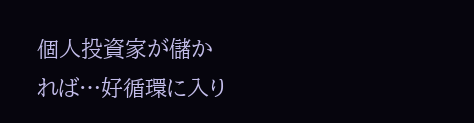個人投資家が儲かれば…好循環に入り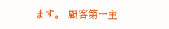ます。 顧客第一主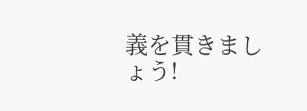義を貫きましょう!